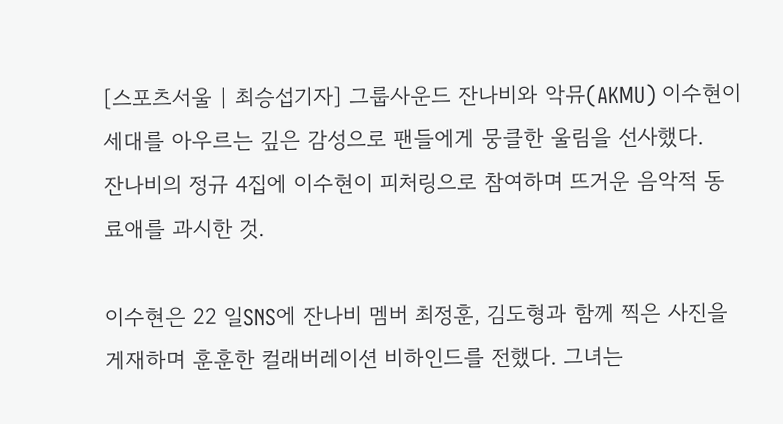[스포츠서울 | 최승섭기자] 그룹사운드 잔나비와 악뮤(AKMU) 이수현이 세대를 아우르는 깊은 감성으로 팬들에게 뭉클한 울림을 선사했다.
잔나비의 정규 4집에 이수현이 피처링으로 참여하며 뜨거운 음악적 동료애를 과시한 것.

이수현은 22 일SNS에 잔나비 멤버 최정훈, 김도형과 함께 찍은 사진을 게재하며 훈훈한 컬래버레이션 비하인드를 전했다. 그녀는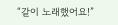“같이 노래했어요!”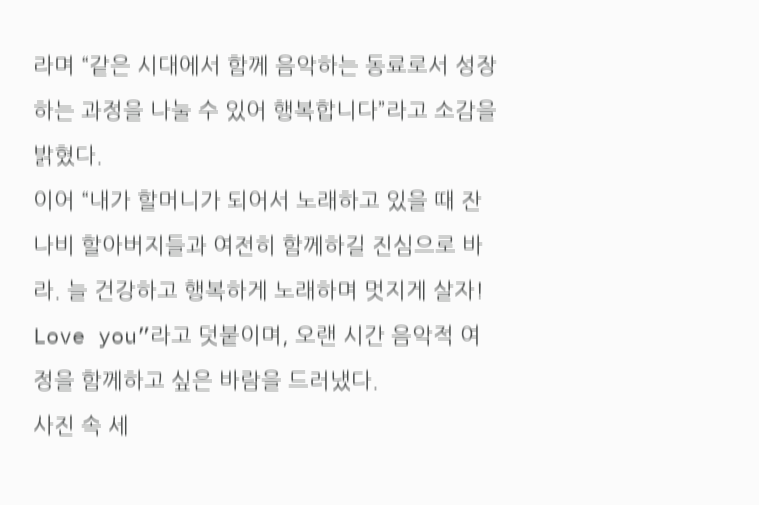라며 “같은 시대에서 함께 음악하는 동료로서 성장하는 과정을 나눌 수 있어 행복합니다”라고 소감을 밝혔다.
이어 “내가 할머니가 되어서 노래하고 있을 때 잔나비 할아버지들과 여전히 함께하길 진심으로 바라. 늘 건강하고 행복하게 노래하며 멋지게 살자! Love you”라고 덧붙이며, 오랜 시간 음악적 여정을 함께하고 싶은 바람을 드러냈다.
사진 속 세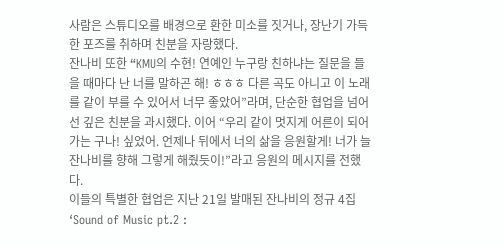사람은 스튜디오를 배경으로 환한 미소를 짓거나, 장난기 가득한 포즈를 취하며 친분을 자랑했다.
잔나비 또한 “KMU의 수현! 연예인 누구랑 친하냐는 질문을 들을 때마다 난 너를 말하곤 해! ㅎㅎㅎ 다른 곡도 아니고 이 노래를 같이 부를 수 있어서 너무 좋았어”라며, 단순한 협업을 넘어선 깊은 친분을 과시했다. 이어 “우리 같이 멋지게 어른이 되어가는 구나! 싶었어. 언제나 뒤에서 너의 삶을 응원할게! 너가 늘 잔나비를 향해 그렇게 해줬듯이!”라고 응원의 메시지를 전했다.
이들의 특별한 협업은 지난 21일 발매된 잔나비의 정규 4집 ‘Sound of Music pt.2 :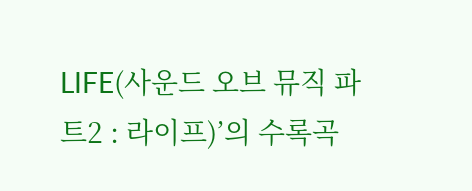LIFE(사운드 오브 뮤직 파트2 : 라이프)’의 수록곡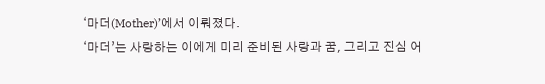‘마더(Mother)’에서 이뤄졌다.
‘마더’는 사랑하는 이에게 미리 준비된 사랑과 꿈, 그리고 진심 어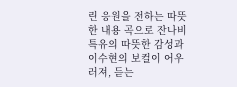린 응원을 전하는 따뜻한 내용 곡으로 잔나비 특유의 따뜻한 감성과 이수현의 보컬이 어우러져, 듣는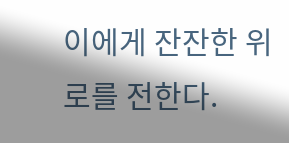이에게 잔잔한 위로를 전한다.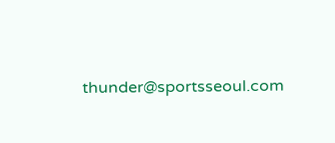thunder@sportsseoul.com